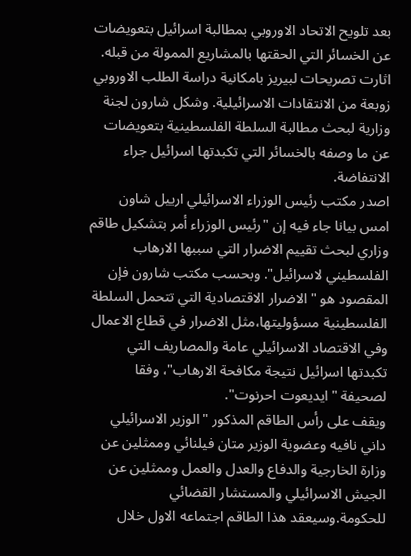بعد تلويح الاتحاد الاوروبي بمطالبة اسرائيل بتعويضات عن الخسائر التي الحقتها بالمشاريع الممولة من قبله. اثارت تصريحات لبيريز بامكانية دراسة الطلب الاوروبي زوبعة من الانتقادات الاسرائيلية. وشكل شارون لجنة وزارية لبحث مطالبة السلطة الفلسطينية بتعويضات عن ما وصفه بالخسائر التي تكبدتها اسرائيل جراء الانتفاضة.
اصدر مكتب رئيس الوزراء الاسرائيلي ارييل شاون امس بيانا جاء فيه إن "رئيس الوزراء أمر بتشكيل طاقم وزاري لبحث تقييم الاضرار التي سببها الارهاب الفلسطيني لاسرائيل". وبحسب مكتب شارون فإن المقصود هو "الاضرار الاقتصادية التي تتحمل السلطة الفلسطينية مسؤوليتها،مثل الاضرار في قطاع الاعمال وفي الاقتصاد الاسرائيلي عامة والمصاريف التي تكبدتها اسرائيل نتيجة مكافحة الارهاب"، وفقا لصحيفة "ايديعوت احرنوت".
ويقف على رأس الطاقم المذكور "الوزير الاسرائيلي داني نافيه وعضوية الوزير متان فيلنائي وممثلين عن وزارة الخارجية والدفاع والعدل والعمل وممثلين عن الجيش الاسرائيلي والمستشار القضائي للحكومة.وسيعقد هذا الطاقم اجتماعه الاول خلال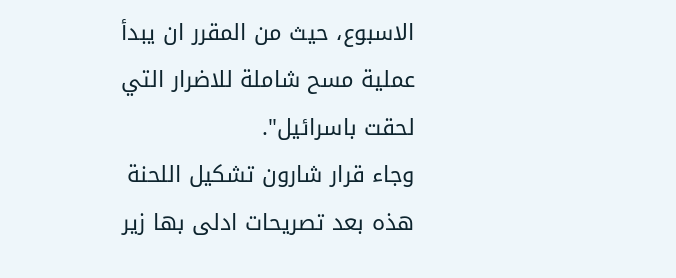الاسبوع، حيث من المقرر ان يبدأ عملية مسح شاملة للاضرار التي لحقت باسرائيل".
وجاء قرار شارون تشكيل اللحنة هذه بعد تصريحات ادلى بها زير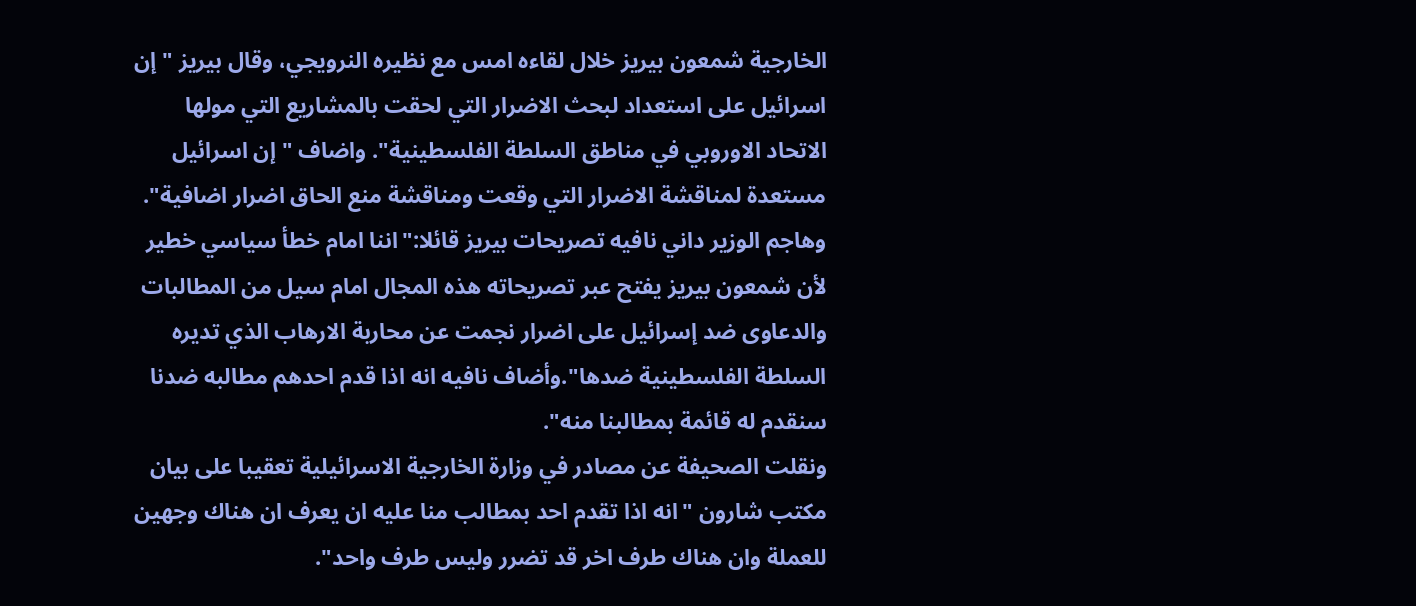الخارجية شمعون بيريز خلال لقاءه امس مع نظيره النرويجي، وقال بيريز "إن اسرائيل على استعداد لبحث الاضرار التي لحقت بالمشاريع التي مولها الاتحاد الاوروبي في مناطق السلطة الفلسطينية". واضاف "إن اسرائيل مستعدة لمناقشة الاضرار التي وقعت ومناقشة منع الحاق اضرار اضافية".
وهاجم الوزير داني نافيه تصريحات بيريز قائلا:"اننا امام خطأ سياسي خطير لأن شمعون بيريز يفتح عبر تصريحاته هذه المجال امام سيل من المطالبات والدعاوى ضد إسرائيل على اضرار نجمت عن محاربة الارهاب الذي تديره السلطة الفلسطينية ضدها".وأضاف نافيه انه اذا قدم احدهم مطالبه ضدنا سنقدم له قائمة بمطالبنا منه".
ونقلت الصحيفة عن مصادر في وزارة الخارجية الاسرائيلية تعقيبا على بيان مكتب شارون "انه اذا تقدم احد بمطالب منا عليه ان يعرف ان هناك وجهين للعملة وان هناك طرف اخر قد تضرر وليس طرف واحد".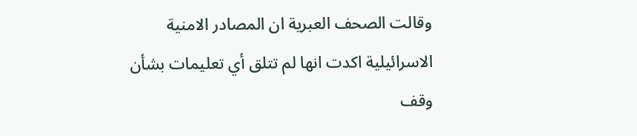وقالت الصحف العبرية ان المصادر الامنية الاسرائيلية اكدت انها لم تتلق أي تعليمات بشأن وقف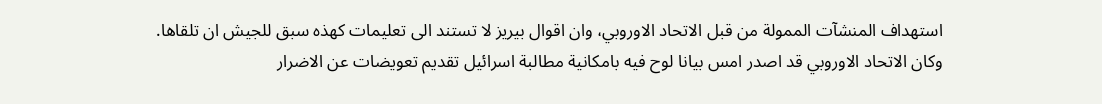استهداف المنشآت الممولة من قبل الاتحاد الاوروبي، وان اقوال بيريز لا تستند الى تعليمات كهذه سبق للجيش ان تلقاها.
وكان الاتحاد الاوروبي قد اصدر امس بيانا لوح فيه بامكانية مطالبة اسرائيل تقديم تعويضات عن الاضرار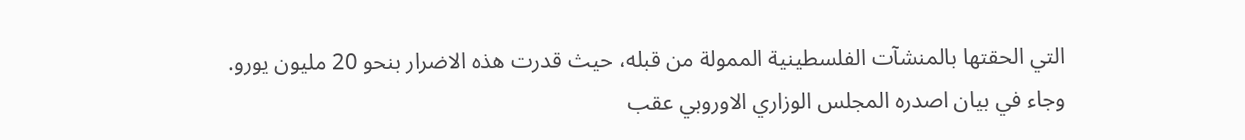التي الحقتها بالمنشآت الفلسطينية الممولة من قبله، حيث قدرت هذه الاضرار بنحو 20 مليون يورو.
وجاء في بيان اصدره المجلس الوزاري الاوروبي عقب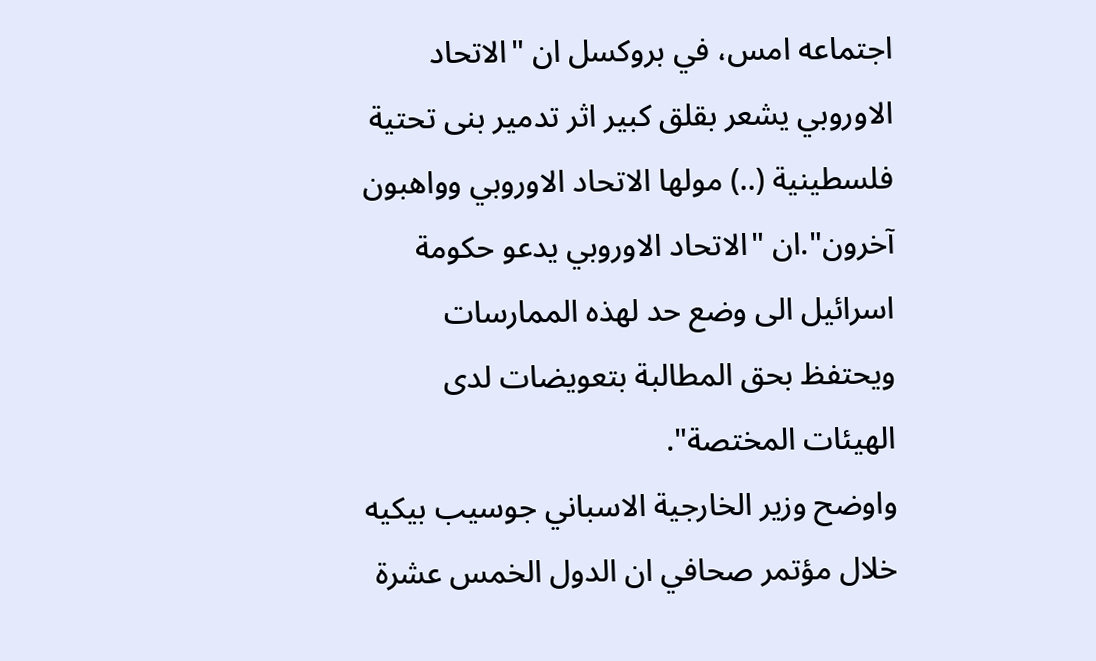اجتماعه امس، في بروكسل ان "الاتحاد الاوروبي يشعر بقلق كبير اثر تدمير بنى تحتية فلسطينية (..) مولها الاتحاد الاوروبي وواهبون آخرون".ان "الاتحاد الاوروبي يدعو حكومة اسرائيل الى وضع حد لهذه الممارسات ويحتفظ بحق المطالبة بتعويضات لدى الهيئات المختصة".
واوضح وزير الخارجية الاسباني جوسيب بيكيه خلال مؤتمر صحافي ان الدول الخمس عشرة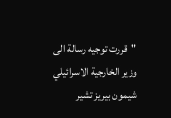"قررت توجيه رسالة الى وزير الخارجية الاسرائيلي شيمون بيريز تشير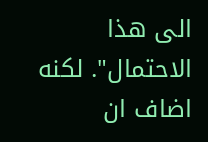الى هذا الاحتمال". لكنه اضاف ان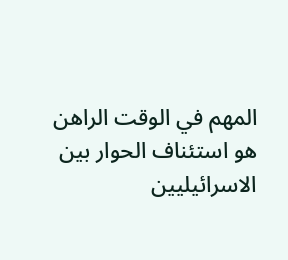المهم في الوقت الراهن هو استئناف الحوار بين الاسرائيليين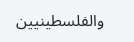والفلسطينيين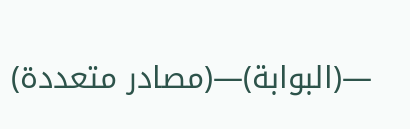—(البوابة)—(مصادر متعددة)